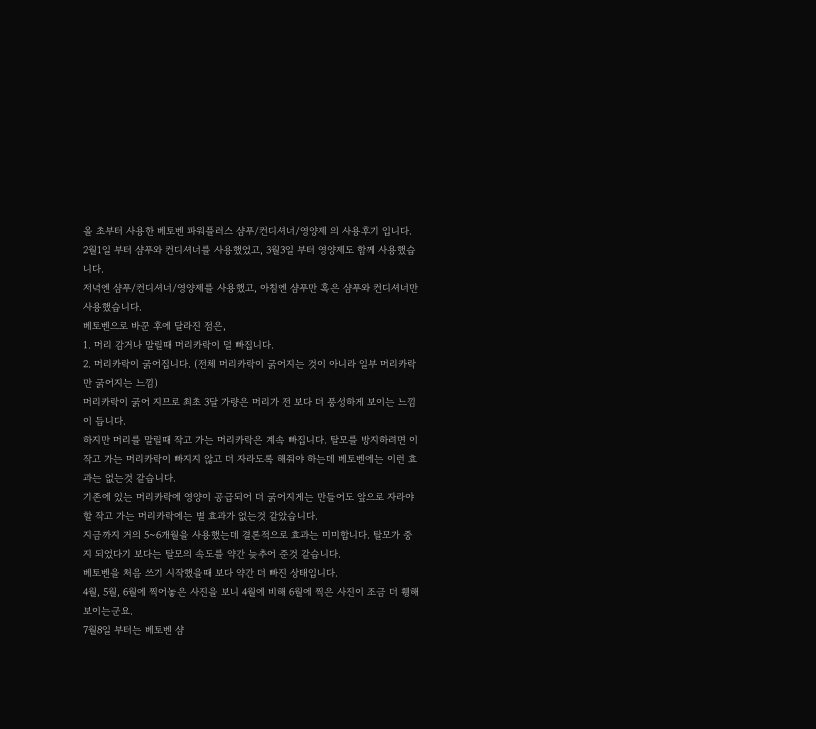올 초부터 사용한 베토벤 파워플러스 샴푸/컨디셔너/영양제 의 사용후기 입니다.
2월1일 부터 샴푸와 컨디셔너를 사용했었고, 3월3일 부터 영양제도 함께 사용했습니다.
저녁엔 샴푸/컨디셔너/영양제를 사용했고, 아침엔 샴푸만 혹은 샴푸와 컨디셔너만 사용했습니다.
베토벤으로 바꾼 후에 달라진 점은,
1. 머리 감거나 말릴때 머리카락이 덜 빠집니다.
2. 머리카락이 굵어집니다. (전체 머리카락이 굵어지는 것이 아니라 일부 머리카락만 굵어지는 느낌)
머리카락이 굵어 지므로 최초 3달 가량은 머리가 전 보다 더 풍성하게 보이는 느낌이 듭니다.
하지만 머리를 말릴때 작고 가는 머리카락은 계속 빠집니다. 탈모를 방지하려면 이 작고 가는 머리카락이 빠지지 않고 더 자라도록 해줘야 하는데 베토벤에는 이런 효과는 없는것 같습니다.
기존에 있는 머리카락에 영양이 공급되어 더 굵어지게는 만들어도 앞으로 자라야 할 작고 가는 머리카락에는 별 효과가 없는것 같았습니다.
지금까지 거의 5~6개월을 사용했는데 결론적으로 효과는 미미합니다. 탈모가 중지 되었다기 보다는 탈모의 속도를 약간 늦추어 준것 같습니다.
베토벤을 처음 쓰기 시작했을때 보다 약간 더 빠진 상태입니다.
4월, 5월, 6월에 찍어놓은 사진을 보니 4월에 비해 6월에 찍은 사진이 조금 더 휑해 보이는군요.
7월8일 부터는 베토벤 샴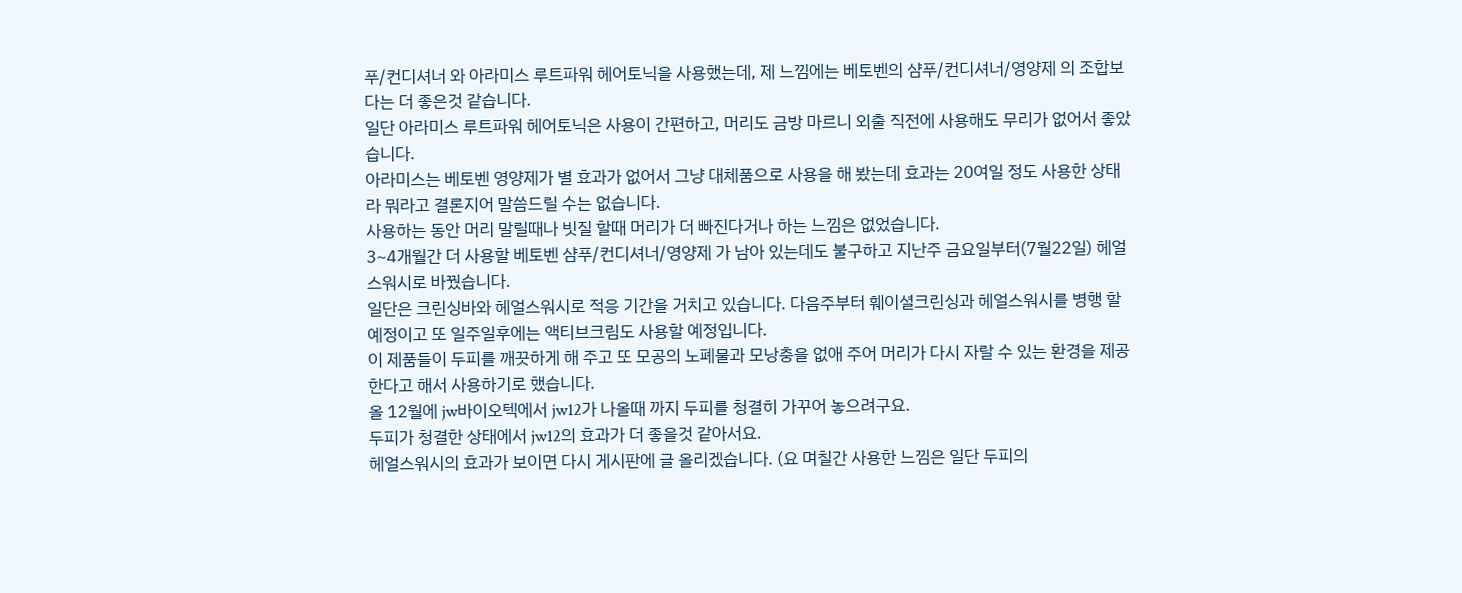푸/컨디셔너 와 아라미스 루트파워 헤어토닉을 사용했는데, 제 느낌에는 베토벤의 샴푸/컨디셔너/영양제 의 조합보다는 더 좋은것 같습니다.
일단 아라미스 루트파워 헤어토닉은 사용이 간편하고, 머리도 금방 마르니 외출 직전에 사용해도 무리가 없어서 좋았습니다.
아라미스는 베토벤 영양제가 별 효과가 없어서 그냥 대체품으로 사용을 해 봤는데 효과는 20여일 정도 사용한 상태라 뭐라고 결론지어 말씀드릴 수는 없습니다.
사용하는 동안 머리 말릴때나 빗질 할때 머리가 더 빠진다거나 하는 느낌은 없었습니다.
3~4개월간 더 사용할 베토벤 샴푸/컨디셔너/영양제 가 남아 있는데도 불구하고 지난주 금요일부터(7월22일) 헤얼스워시로 바꿨습니다.
일단은 크린싱바와 헤얼스워시로 적응 기간을 거치고 있습니다. 다음주부터 훼이셜크린싱과 헤얼스워시를 병행 할 예정이고 또 일주일후에는 액티브크림도 사용할 예정입니다.
이 제품들이 두피를 깨끗하게 해 주고 또 모공의 노폐물과 모낭충을 없애 주어 머리가 다시 자랄 수 있는 환경을 제공한다고 해서 사용하기로 했습니다.
올 12월에 jw바이오텍에서 jw12가 나올때 까지 두피를 청결히 가꾸어 놓으려구요.
두피가 청결한 상태에서 jw12의 효과가 더 좋을것 같아서요.
헤얼스워시의 효과가 보이면 다시 게시판에 글 올리겠습니다. (요 며칠간 사용한 느낌은 일단 두피의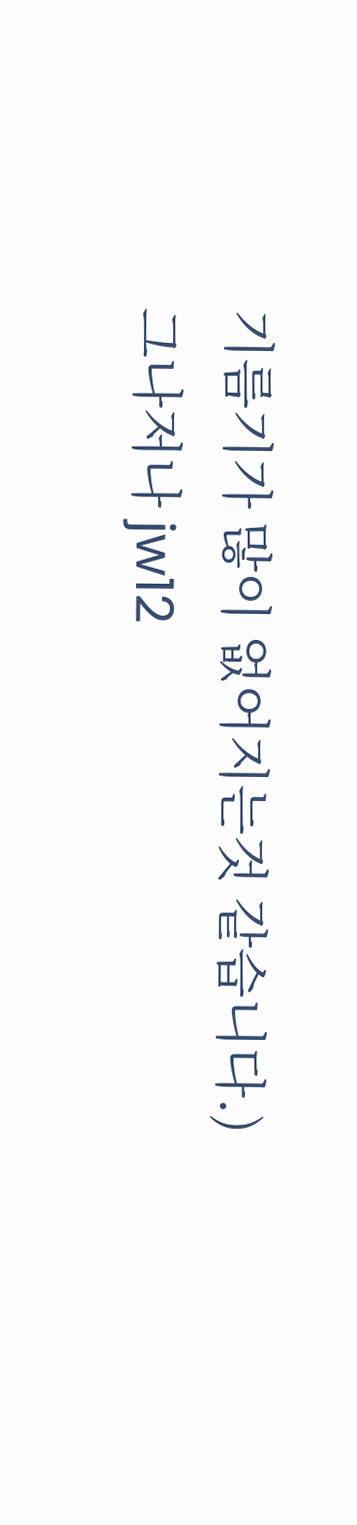기름기가 많이 없어지는것 같습니다.)
그나저나 jw12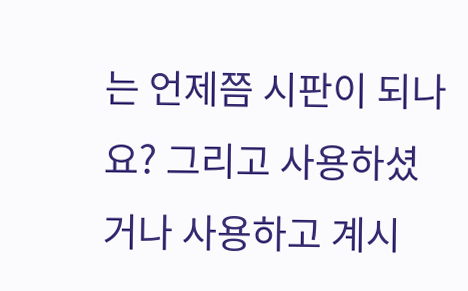는 언제쯤 시판이 되나요? 그리고 사용하셨거나 사용하고 계시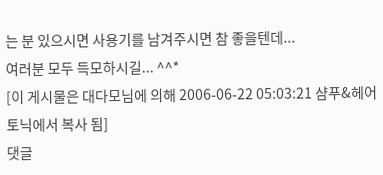는 분 있으시면 사용기를 남겨주시면 참 좋을텐데...
여러분 모두 득모하시길... ^^*
[이 게시물은 대다모님에 의해 2006-06-22 05:03:21 샴푸&헤어토닉에서 복사 됨]
댓글